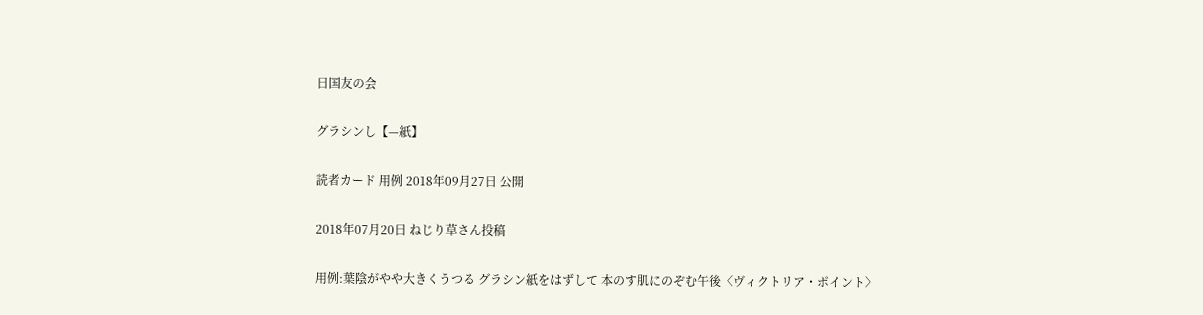日国友の会

グラシンし【—紙】

読者カード 用例 2018年09月27日 公開

2018年07月20日 ねじり草さん投稿

用例:葉陰がやや大きくうつる グラシン紙をはずして 本のす肌にのぞむ午後〈ヴィクトリア・ポイント〉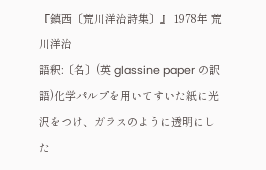『鎮西〔荒川洋治詩集〕』 1978年 荒川洋治
語釈:〔名〕(英 glassine paper の訳語)化学パルプを用いてすいた紙に光沢をつけ、ガラスのように透明にした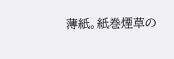薄紙。紙巻煙草の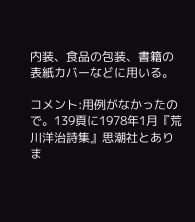内装、食品の包装、書籍の表紙カバーなどに用いる。

コメント:用例がなかったので。139頁に1978年1月『荒川洋治詩集』思潮社とありま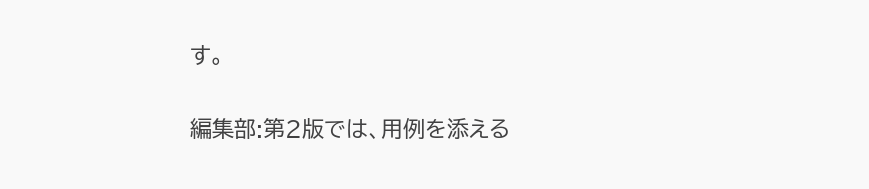す。

編集部:第2版では、用例を添える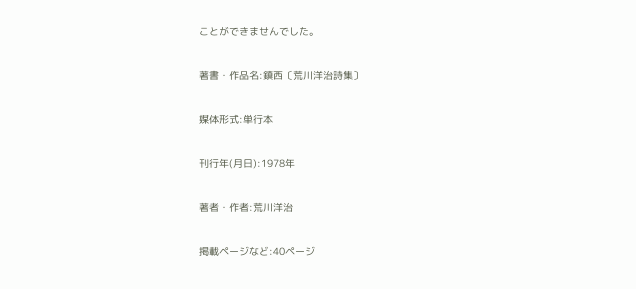ことができませんでした。

著書・作品名:鎮西〔荒川洋治詩集〕

媒体形式:単行本

刊行年(月日):1978年

著者・作者:荒川洋治

掲載ページなど:40ページ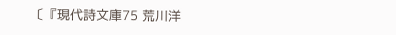〔『現代詩文庫75 荒川洋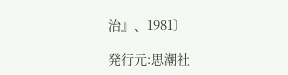治』、1981〕

発行元:思潮社